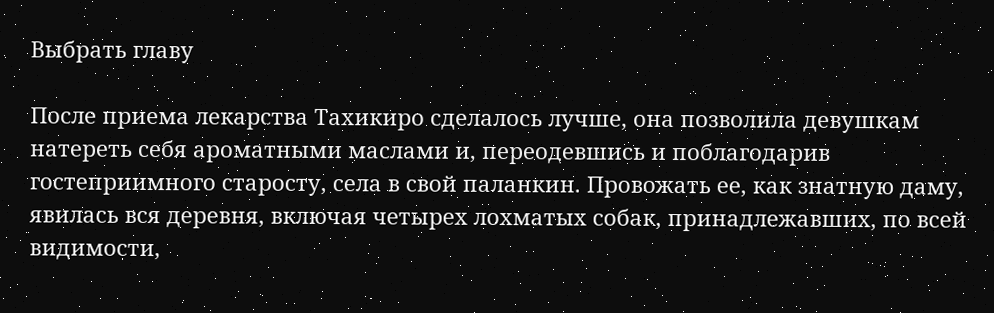Выбрать главу

После приема лекарства Тахикиро сделалось лучше, она позволила девушкам натереть себя ароматными маслами и, переодевшись и поблагодарив гостеприимного старосту, села в свой паланкин. Провожать ее, как знатную даму, явилась вся деревня, включая четырех лохматых собак, принадлежавших, по всей видимости,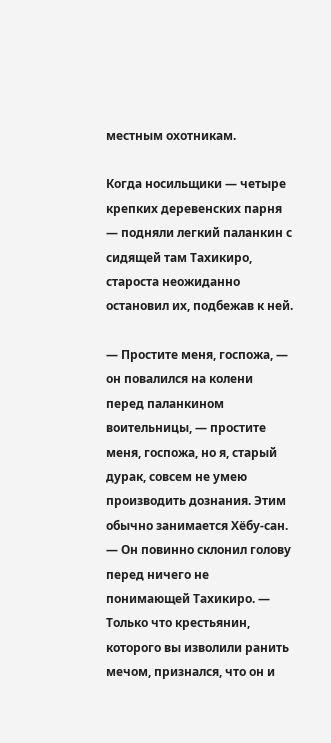местным охотникам.

Когда носильщики — четыре крепких деревенских парня — подняли легкий паланкин с сидящей там Тахикиро, староста неожиданно остановил их, подбежав к ней.

— Простите меня, госпожа, — он повалился на колени перед паланкином воительницы, — простите меня, госпожа, но я, старый дурак, совсем не умею производить дознания. Этим обычно занимается Хёбу-сан. — Он повинно склонил голову перед ничего не понимающей Тахикиро. — Только что крестьянин, которого вы изволили ранить мечом, признался, что он и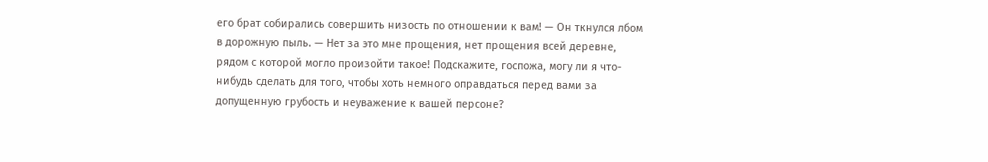его брат собирались совершить низость по отношении к вам! — Он ткнулся лбом в дорожную пыль. — Нет за это мне прощения, нет прощения всей деревне, рядом с которой могло произойти такое! Подскажите, госпожа, могу ли я что-нибудь сделать для того, чтобы хоть немного оправдаться перед вами за допущенную грубость и неуважение к вашей персоне?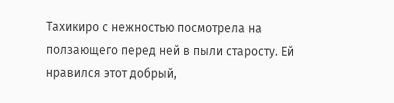Тахикиро с нежностью посмотрела на ползающего перед ней в пыли старосту. Ей нравился этот добрый,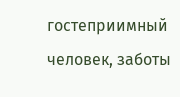гостеприимный человек, заботы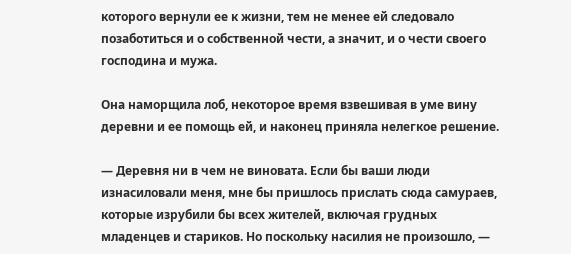которого вернули ее к жизни, тем не менее ей следовало позаботиться и о собственной чести, а значит, и о чести своего господина и мужа.

Она наморщила лоб, некоторое время взвешивая в уме вину деревни и ее помощь ей, и наконец приняла нелегкое решение.

— Деревня ни в чем не виновата. Если бы ваши люди изнасиловали меня, мне бы пришлось прислать сюда самураев, которые изрубили бы всех жителей, включая грудных младенцев и стариков. Но поскольку насилия не произошло, —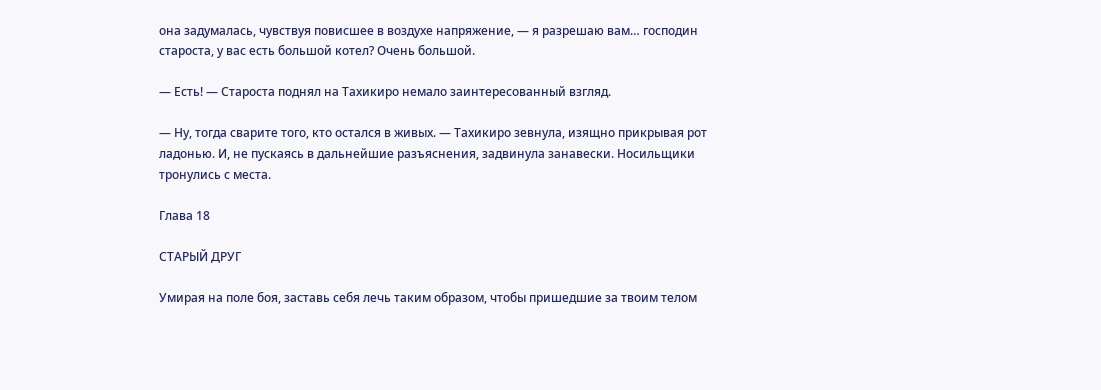она задумалась, чувствуя повисшее в воздухе напряжение, — я разрешаю вам… господин староста, у вас есть большой котел? Очень большой.

— Есть! — Староста поднял на Тахикиро немало заинтересованный взгляд.

— Ну, тогда сварите того, кто остался в живых. — Тахикиро зевнула, изящно прикрывая рот ладонью. И, не пускаясь в дальнейшие разъяснения, задвинула занавески. Носильщики тронулись с места.

Глава 18

СТАРЫЙ ДРУГ

Умирая на поле боя, заставь себя лечь таким образом, чтобы пришедшие за твоим телом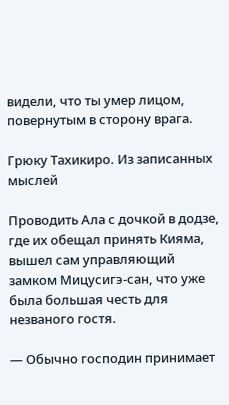видели, что ты умер лицом, повернутым в сторону врага.

Грюку Тахикиро. Из записанных мыслей

Проводить Ала с дочкой в додзе, где их обещал принять Кияма, вышел сам управляющий замком Мицусигэ-сан, что уже была большая честь для незваного гостя.

— Обычно господин принимает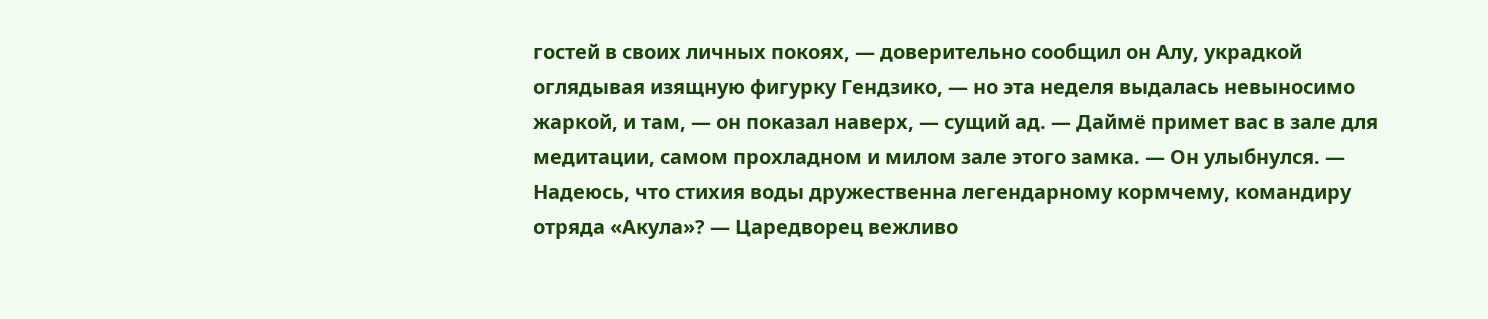гостей в своих личных покоях, — доверительно сообщил он Алу, украдкой оглядывая изящную фигурку Гендзико, — но эта неделя выдалась невыносимо жаркой, и там, — он показал наверх, — сущий ад. — Даймё примет вас в зале для медитации, самом прохладном и милом зале этого замка. — Он улыбнулся. — Надеюсь, что стихия воды дружественна легендарному кормчему, командиру отряда «Акула»? — Царедворец вежливо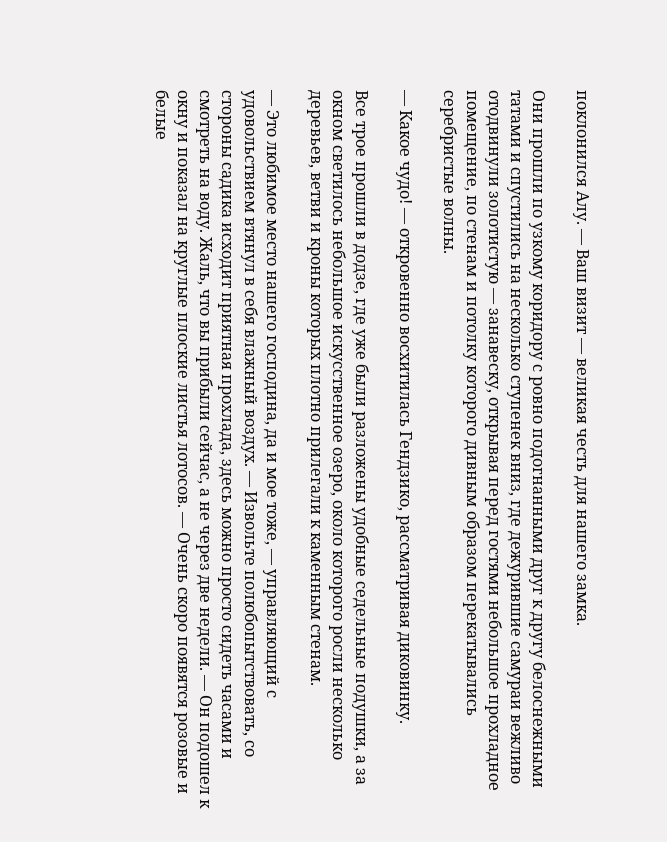поклонился Алу. — Ваш визит — великая честь для нашего замка.

Они прошли по узкому коридору с ровно подогнанными друг к другу белоснежными татами и спустились на несколько ступенек вниз, где дежурившие самураи вежливо отодвинули золотистую — занавеску, открывая перед гостями небольшое прохладное помещение, по стенам и потолку которого дивным образом перекатывались серебристые волны.

— Какое чудо! — откровенно восхитилась Гендзико, рассматривая диковинку.

Все трое прошли в додзе, где уже были разложены удобные седельные подушки, а за окном светилось небольшое искусственное озеро, около которого росли несколько деревьев, ветви и кроны которых плотно прилегали к каменным стенам.

— Это любимое место нашего господина, да и мое тоже, — управляющий с удовольствием втянул в себя влажный воздух. — Извольте полюбопытствовать, со стороны садика исходит приятная прохлада, здесь можно просто сидеть часами и смотреть на воду. Жаль, что вы прибыли сейчас, а не через две недели. — Он подошел к окну и показал на круглые плоские листья лотосов. — Очень скоро появятся розовые и белые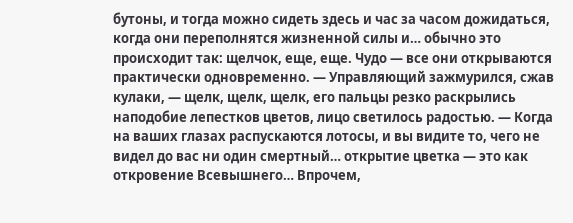бутоны, и тогда можно сидеть здесь и час за часом дожидаться, когда они переполнятся жизненной силы и… обычно это происходит так: щелчок, еще, еще. Чудо — все они открываются практически одновременно. — Управляющий зажмурился, сжав кулаки, — щелк, щелк, щелк, его пальцы резко раскрылись наподобие лепестков цветов, лицо светилось радостью. — Когда на ваших глазах распускаются лотосы, и вы видите то, чего не видел до вас ни один смертный… открытие цветка — это как откровение Всевышнего… Впрочем,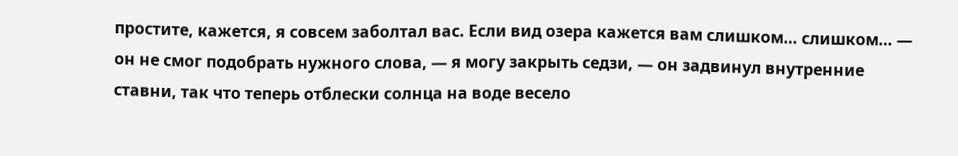простите, кажется, я совсем заболтал вас. Если вид озера кажется вам слишком… слишком… — он не смог подобрать нужного слова, — я могу закрыть седзи, — он задвинул внутренние ставни, так что теперь отблески солнца на воде весело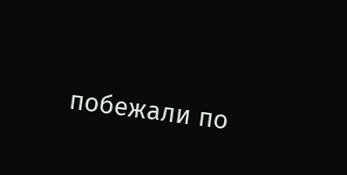побежали по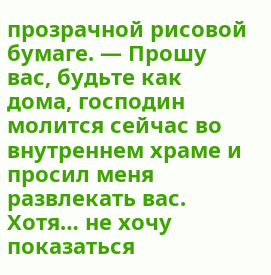прозрачной рисовой бумаге. — Прошу вас, будьте как дома, господин молится сейчас во внутреннем храме и просил меня развлекать вас. Хотя… не хочу показаться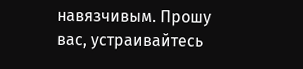навязчивым. Прошу вас, устраивайтесь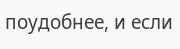поудобнее, и если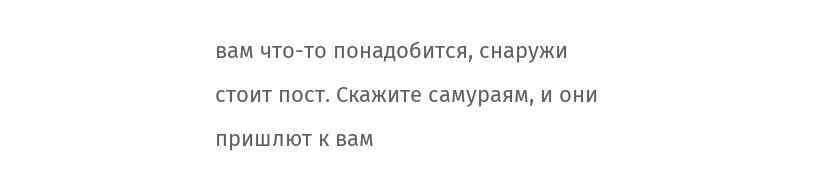вам что-то понадобится, снаружи стоит пост. Скажите самураям, и они пришлют к вам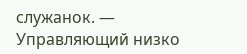служанок. — Управляющий низко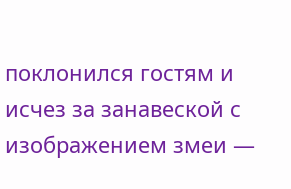поклонился гостям и исчез за занавеской с изображением змеи —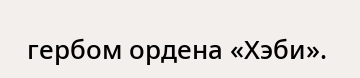гербом ордена «Хэби».